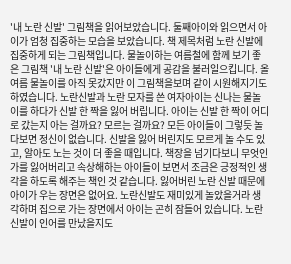'내 노란 신발' 그림책을 읽어보았습니다. 둘째아이와 읽으면서 아이가 엄청 집중하는 모습을 보았습니다. 책 제목처럼 노란 신발에 집중하게 되는 그림책입니다. 물놀이하는 여름철에 함께 보기 좋은 그림책 '내 노란 신발'은 아이들에게 공감을 불러일으킵니다. 올 여름 물놀이를 아직 못갔지만 이 그림책을보며 같이 시원해지기도 하였습니다. 노란신발과 노란 모자를 쓴 여자아이는 신나는 물놀이를 하다가 신발 한 짝을 잃어 버립니다. 아이는 신발 한 짝이 어디로 갔는지 아는 걸까요? 모르는 걸까요? 모든 아이들이 그렇듯 놀다보면 정신이 없습니다. 신발을 잃어 버린지도 모르게 놀 수도 있고, 알아도 노는 것이 더 좋을 때입니다. 책장을 넘기다보니 무엇인가를 잃어버리고 속상해하는 아이들이 보면서 조금은 긍정적인 생각을 하도록 해주는 책인 것 같습니다. 잃어버린 노란 신발 때문에 아이가 우는 장면은 없어요. 노란신발도 재미있게 놀았을거라 생각하며 집으로 가는 장면에서 아이는 곤히 잠들어 있습니다. 노란신발이 인어를 만났을지도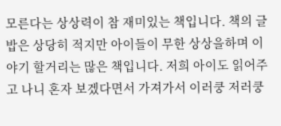모른다는 상상력이 참 재미있는 책입니다. 책의 글밥은 상당히 적지만 아이들이 무한 상상을하며 이야기 할거리는 많은 책입니다. 저희 아이도 읽어주고 나니 혼자 보겠다면서 가져가서 이러쿵 저러쿵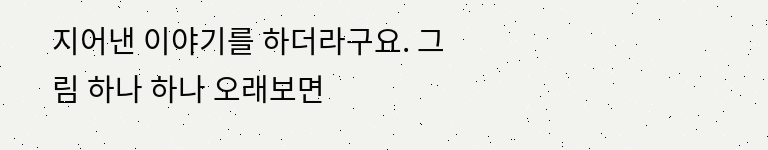지어낸 이야기를 하더라구요. 그림 하나 하나 오래보면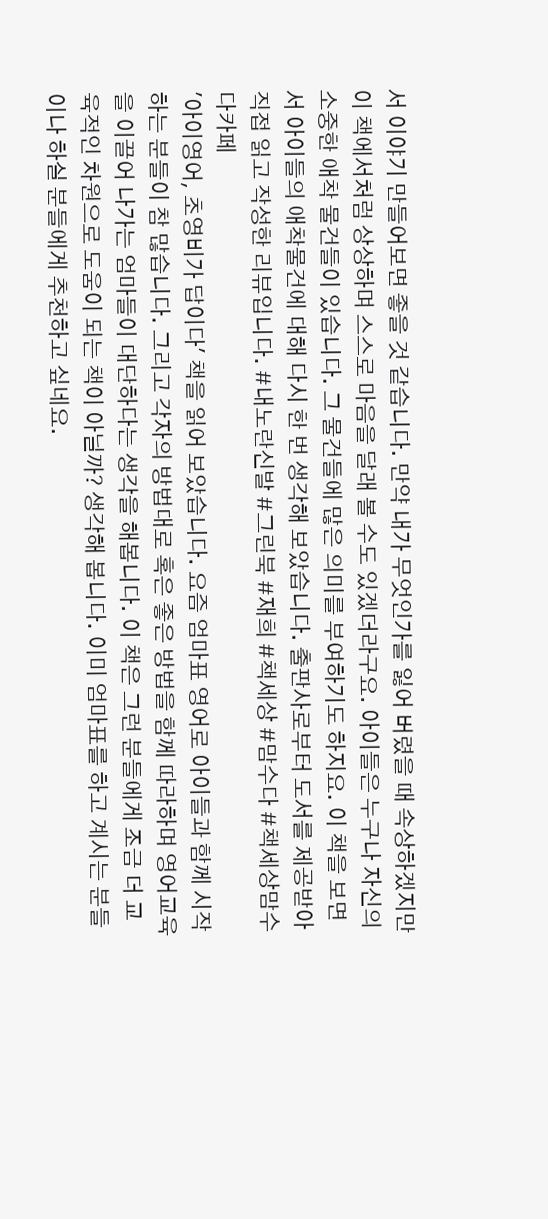서 이야기 만들어보면 좋을 것 같습니다. 만약 내가 무엇인가를 잃어 버렸을 때 속상하겠지만 이 책에서처럼 상상하며 스스로 마음을 달래 볼 수도 있겠더라구요. 아이들은 누구나 자신의 소중한 애착 물건들이 있습니다. 그 물건들에 많은 의미를 부여하기도 하지요. 이 책을 보면서 아이들의 애착물건에 대해 다시 한 번 생각해 보았습니다. 출판사로부터 도서를 제공받아 직접 읽고 작성한 리뷰입니다. #내노란신발 #그린북 #재희 #책세상 #맘수다 #책세상맘수다카페
'아이영어, 초영비가 답이다' 책을 읽어 보았습니다. 요즘 엄마표 영어로 아이들과 함께 시작하는 분들이 참 많습니다. 그리고 각자의 방법대로 혹은 좋은 방법을 함께 따라하며 영어교육을 이끌어 나가는 엄마들이 대단하다는 생각을 해봅니다. 이 책은 그런 분들에게 조금 더 교육적인 차원으로 도움이 되는 책이 아닐까? 생각해 봅니다. 이미 엄마표를 하고 계시는 분들이나 하실 분들에게 추천하고 싶네요.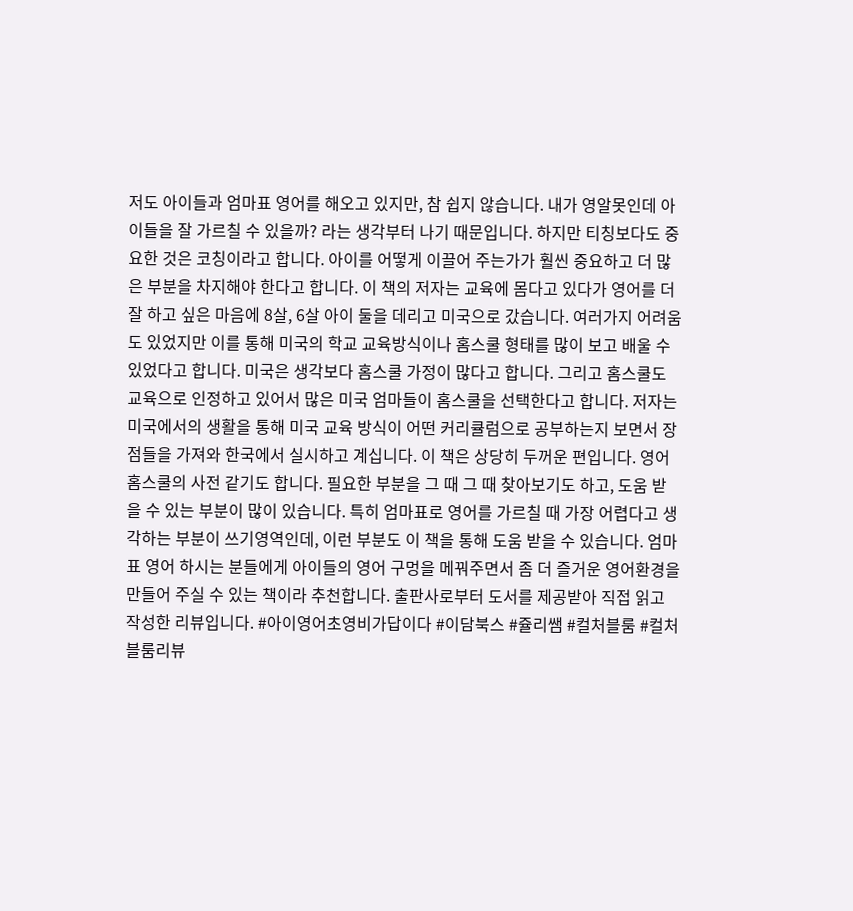저도 아이들과 엄마표 영어를 해오고 있지만, 참 쉽지 않습니다. 내가 영알못인데 아이들을 잘 가르칠 수 있을까? 라는 생각부터 나기 때문입니다. 하지만 티칭보다도 중요한 것은 코칭이라고 합니다. 아이를 어떻게 이끌어 주는가가 훨씬 중요하고 더 많은 부분을 차지해야 한다고 합니다. 이 책의 저자는 교육에 몸다고 있다가 영어를 더 잘 하고 싶은 마음에 8살, 6살 아이 둘을 데리고 미국으로 갔습니다. 여러가지 어려움도 있었지만 이를 통해 미국의 학교 교육방식이나 홈스쿨 형태를 많이 보고 배울 수 있었다고 합니다. 미국은 생각보다 홈스쿨 가정이 많다고 합니다. 그리고 홈스쿨도 교육으로 인정하고 있어서 많은 미국 엄마들이 홈스쿨을 선택한다고 합니다. 저자는 미국에서의 생활을 통해 미국 교육 방식이 어떤 커리큘럼으로 공부하는지 보면서 장점들을 가져와 한국에서 실시하고 계십니다. 이 책은 상당히 두꺼운 편입니다. 영어 홈스쿨의 사전 같기도 합니다. 필요한 부분을 그 때 그 때 찾아보기도 하고, 도움 받을 수 있는 부분이 많이 있습니다. 특히 엄마표로 영어를 가르칠 때 가장 어렵다고 생각하는 부분이 쓰기영역인데, 이런 부분도 이 책을 통해 도움 받을 수 있습니다. 엄마표 영어 하시는 분들에게 아이들의 영어 구멍을 메꿔주면서 좀 더 즐거운 영어환경을 만들어 주실 수 있는 책이라 추천합니다. 출판사로부터 도서를 제공받아 직접 읽고 작성한 리뷰입니다. #아이영어초영비가답이다 #이담북스 #쥴리쌤 #컬처블룸 #컬처블룸리뷰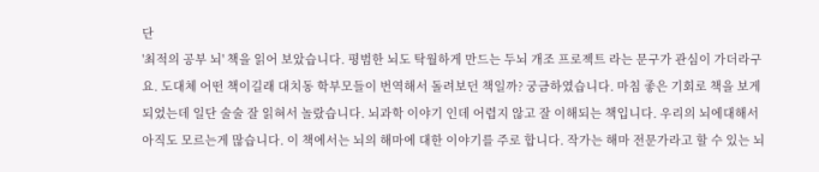단
'최적의 공부 뇌' 책을 읽어 보았습니다. 평범한 뇌도 탁월하게 만드는 두뇌 개조 프로젝트 라는 문구가 관심이 가더라구요. 도대체 어떤 책이길래 대치동 학부모들이 번역해서 돌려보던 책일까? 궁금하였습니다. 마침 좋은 기회로 책을 보게 되었는데 일단 술술 잘 읽혀서 놀랐습니다. 뇌과학 이야기 인데 어렵지 않고 잘 이해되는 책입니다. 우리의 뇌에대해서 아직도 모르는게 많습니다. 이 책에서는 뇌의 해마에 대한 이야기를 주로 합니다. 작가는 해마 전문가라고 할 수 있는 뇌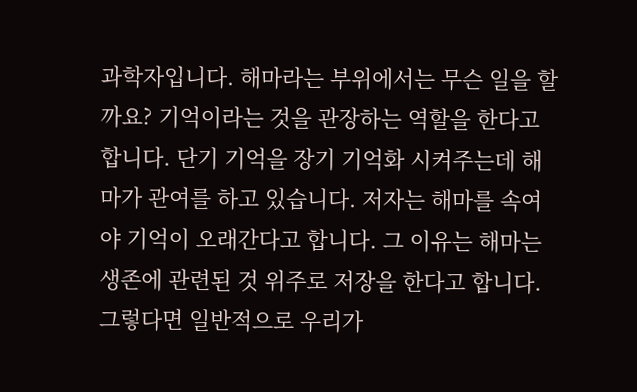과학자입니다. 해마라는 부위에서는 무슨 일을 할까요? 기억이라는 것을 관장하는 역할을 한다고 합니다. 단기 기억을 장기 기억화 시켜주는데 해마가 관여를 하고 있습니다. 저자는 해마를 속여야 기억이 오래간다고 합니다. 그 이유는 해마는 생존에 관련된 것 위주로 저장을 한다고 합니다. 그렇다면 일반적으로 우리가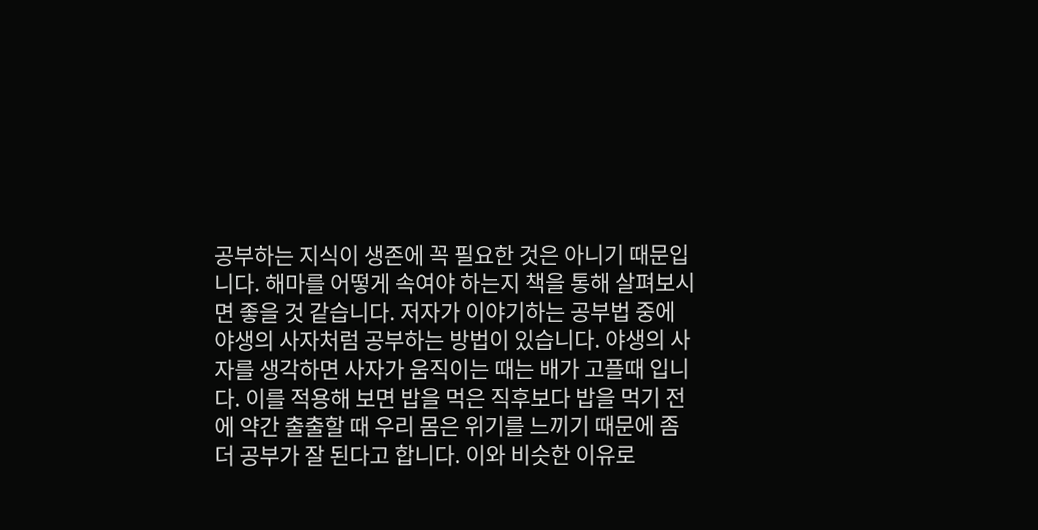공부하는 지식이 생존에 꼭 필요한 것은 아니기 때문입니다. 해마를 어떻게 속여야 하는지 책을 통해 살펴보시면 좋을 것 같습니다. 저자가 이야기하는 공부법 중에 야생의 사자처럼 공부하는 방법이 있습니다. 야생의 사자를 생각하면 사자가 움직이는 때는 배가 고플때 입니다. 이를 적용해 보면 밥을 먹은 직후보다 밥을 먹기 전에 약간 출출할 때 우리 몸은 위기를 느끼기 때문에 좀 더 공부가 잘 된다고 합니다. 이와 비슷한 이유로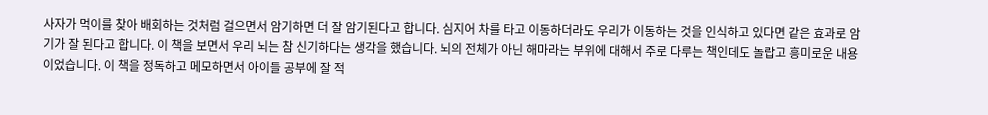사자가 먹이를 찾아 배회하는 것처럼 걸으면서 암기하면 더 잘 암기된다고 합니다. 심지어 차를 타고 이동하더라도 우리가 이동하는 것을 인식하고 있다면 같은 효과로 암기가 잘 된다고 합니다. 이 책을 보면서 우리 뇌는 참 신기하다는 생각을 했습니다. 뇌의 전체가 아닌 해마라는 부위에 대해서 주로 다루는 책인데도 놀랍고 흥미로운 내용이었습니다. 이 책을 정독하고 메모하면서 아이들 공부에 잘 적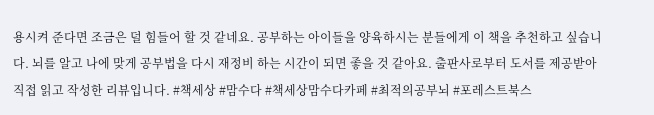용시켜 준다면 조금은 덜 힘들어 할 것 같네요. 공부하는 아이들을 양육하시는 분들에게 이 책을 추천하고 싶습니다. 뇌를 알고 나에 맞게 공부법을 다시 재정비 하는 시간이 되면 좋을 것 같아요. 출판사로부터 도서를 제공받아 직접 읽고 작성한 리뷰입니다. #책세상 #맘수다 #책세상맘수다카페 #최적의공부뇌 #포레스트북스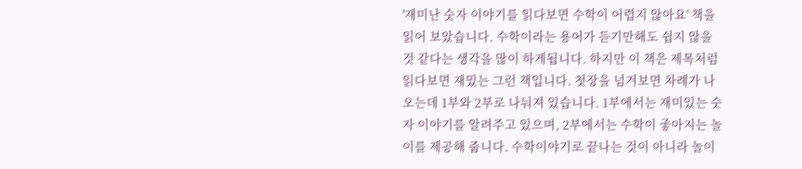'재미난 숫자 이야기를 읽다보면 수학이 어렵지 않아요' 책을 읽어 보았습니다. 수학이라는 용어가 듣기만해도 쉽지 않을 것 같다는 생각을 많이 하게됩니다. 하지만 이 책은 제목처럼 읽다보면 재밌는 그런 책입니다. 첫장을 넘겨보면 차례가 나오는데 1부와 2부로 나눠져 있습니다. 1부에서는 재미있는 숫자 이야기를 알려주고 있으며, 2부에서는 수학이 좋아지는 놀이를 제공해 줍니다. 수학이야기로 끝나는 것이 아니라 놀이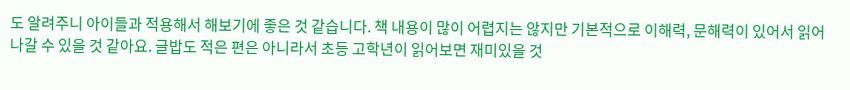도 알려주니 아이들과 적용해서 해보기에 좋은 것 같습니다. 책 내용이 많이 어렵지는 않지만 기본적으로 이해력, 문해력이 있어서 읽어 나갈 수 있을 것 같아요. 글밥도 적은 편은 아니라서 초등 고학년이 읽어보면 재미있을 것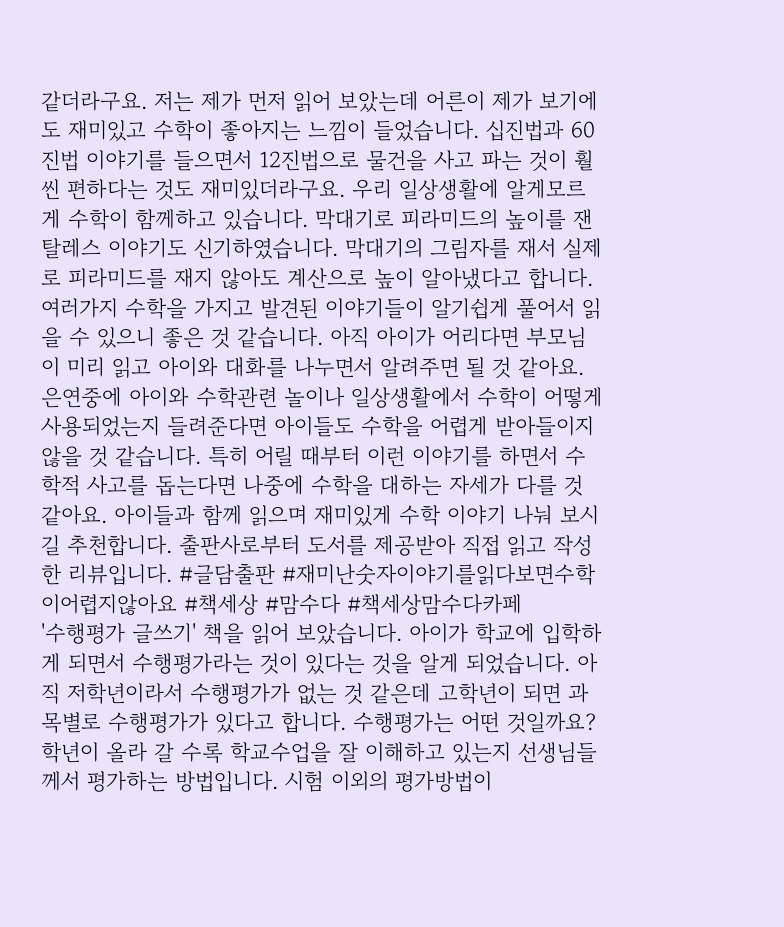같더라구요. 저는 제가 먼저 읽어 보았는데 어른이 제가 보기에도 재미있고 수학이 좋아지는 느낌이 들었습니다. 십진법과 60진법 이야기를 들으면서 12진법으로 물건을 사고 파는 것이 훨씬 편하다는 것도 재미있더라구요. 우리 일상생활에 알게모르게 수학이 함께하고 있습니다. 막대기로 피라미드의 높이를 잰 탈레스 이야기도 신기하였습니다. 막대기의 그림자를 재서 실제로 피라미드를 재지 않아도 계산으로 높이 알아냈다고 합니다. 여러가지 수학을 가지고 발견된 이야기들이 알기쉽게 풀어서 읽을 수 있으니 좋은 것 같습니다. 아직 아이가 어리다면 부모님이 미리 읽고 아이와 대화를 나누면서 알려주면 될 것 같아요. 은연중에 아이와 수학관련 놀이나 일상생활에서 수학이 어떻게 사용되었는지 들려준다면 아이들도 수학을 어렵게 받아들이지 않을 것 같습니다. 특히 어릴 때부터 이런 이야기를 하면서 수학적 사고를 돕는다면 나중에 수학을 대하는 자세가 다를 것 같아요. 아이들과 함께 읽으며 재미있게 수학 이야기 나눠 보시길 추천합니다. 출판사로부터 도서를 제공받아 직접 읽고 작성한 리뷰입니다. #글담출판 #재미난숫자이야기를읽다보면수학이어렵지않아요 #책세상 #맘수다 #책세상맘수다카페
'수행평가 글쓰기' 책을 읽어 보았습니다. 아이가 학교에 입학하게 되면서 수행평가라는 것이 있다는 것을 알게 되었습니다. 아직 저학년이라서 수행평가가 없는 것 같은데 고학년이 되면 과목별로 수행평가가 있다고 합니다. 수행평가는 어떤 것일까요? 학년이 올라 갈 수록 학교수업을 잘 이해하고 있는지 선생님들께서 평가하는 방법입니다. 시험 이외의 평가방법이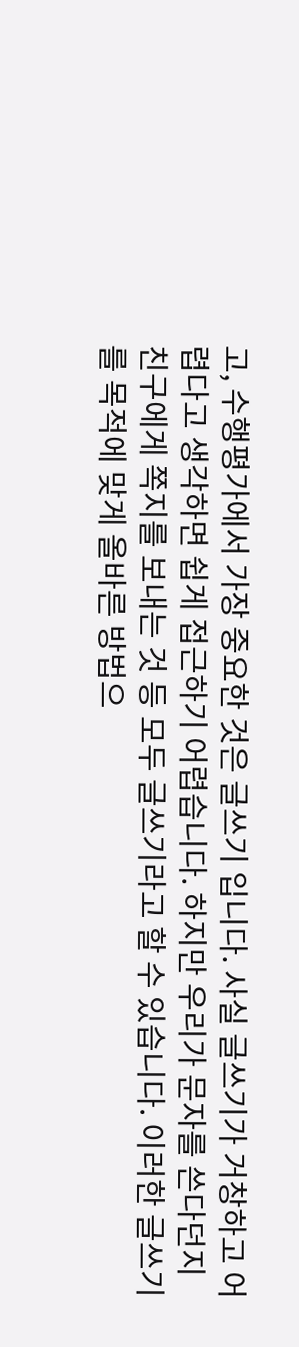고, 수행평가에서 가장 중요한 것은 글쓰기 입니다. 사실 글쓰기가 거창하고 어렵다고 생각하면 쉽게 접근하기 어렵습니다. 하지만 우리가 문자를 쓴다던지 친구에게 쪽지를 보내는 것 등 모두 글쓰기라고 할 수 있습니다. 이러한 글쓰기를 목적에 맞게 올바른 방법으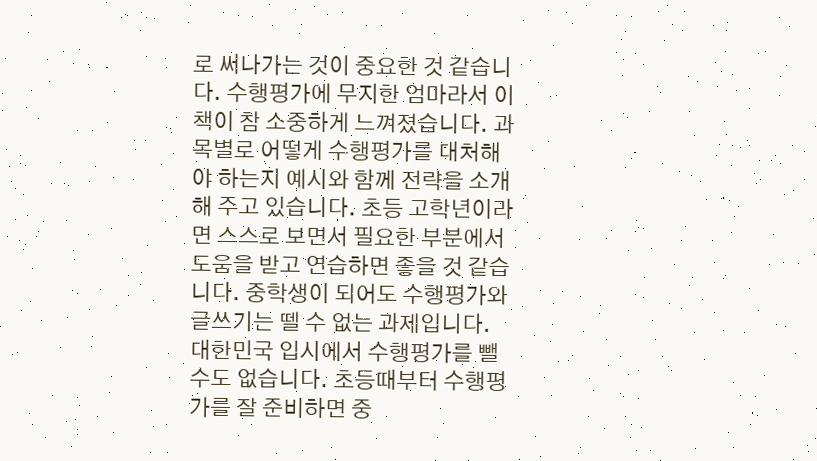로 써나가는 것이 중요한 것 같습니다. 수행평가에 무지한 엄마라서 이 책이 참 소중하게 느껴졌습니다. 과목별로 어떻게 수행평가를 대처해야 하는지 예시와 함께 전략을 소개해 주고 있습니다. 초등 고학년이라면 스스로 보면서 필요한 부분에서 도움을 받고 연습하면 좋을 것 같습니다. 중학생이 되어도 수행평가와 글쓰기는 뗄 수 없는 과제입니다. 대한민국 입시에서 수행평가를 뺄 수도 없습니다. 초등때부터 수행평가를 잘 준비하면 중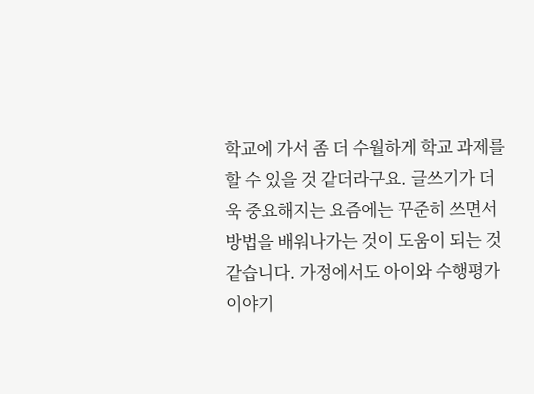학교에 가서 좀 더 수월하게 학교 과제를 할 수 있을 것 같더라구요. 글쓰기가 더욱 중요해지는 요즘에는 꾸준히 쓰면서 방법을 배워나가는 것이 도움이 되는 것 같습니다. 가정에서도 아이와 수행평가 이야기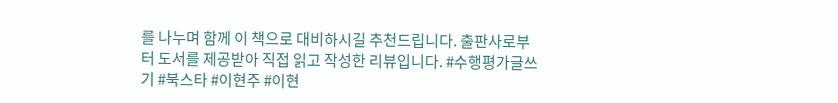를 나누며 함께 이 책으로 대비하시길 추천드립니다. 출판사로부터 도서를 제공받아 직접 읽고 작성한 리뷰입니다. #수행평가글쓰기 #북스타 #이현주 #이현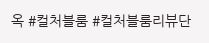옥 #컬처블룸 #컬처블룸리뷰단